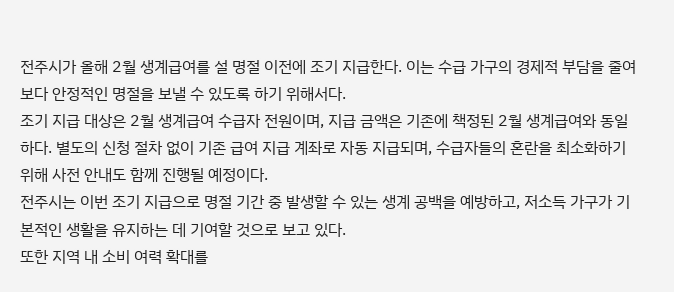전주시가 올해 2월 생계급여를 설 명절 이전에 조기 지급한다. 이는 수급 가구의 경제적 부담을 줄여 보다 안정적인 명절을 보낼 수 있도록 하기 위해서다.
조기 지급 대상은 2월 생계급여 수급자 전원이며, 지급 금액은 기존에 책정된 2월 생계급여와 동일하다. 별도의 신청 절차 없이 기존 급여 지급 계좌로 자동 지급되며, 수급자들의 혼란을 최소화하기 위해 사전 안내도 함께 진행될 예정이다.
전주시는 이번 조기 지급으로 명절 기간 중 발생할 수 있는 생계 공백을 예방하고, 저소득 가구가 기본적인 생활을 유지하는 데 기여할 것으로 보고 있다.
또한 지역 내 소비 여력 확대를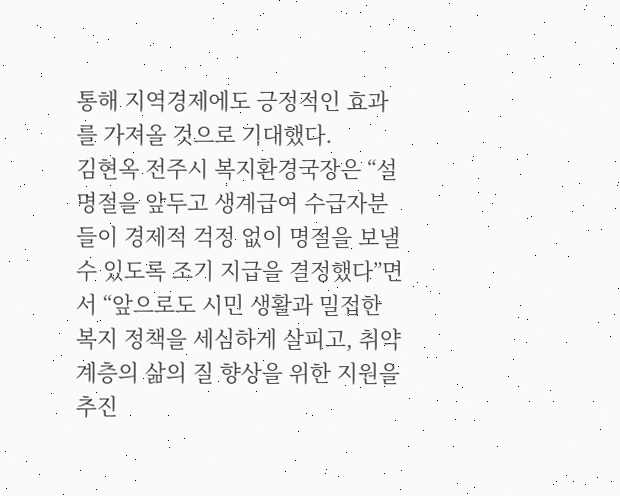통해 지역경제에도 긍정적인 효과를 가져올 것으로 기대했다.
김현옥 전주시 복지환경국장은 “설 명절을 앞두고 생계급여 수급자분들이 경제적 걱정 없이 명절을 보낼 수 있도록 조기 지급을 결정했다”면서 “앞으로도 시민 생활과 밀접한 복지 정책을 세심하게 살피고, 취약계층의 삶의 질 향상을 위한 지원을 추진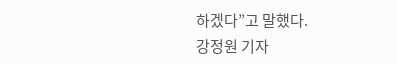하겠다”고 말했다.
강정원 기자